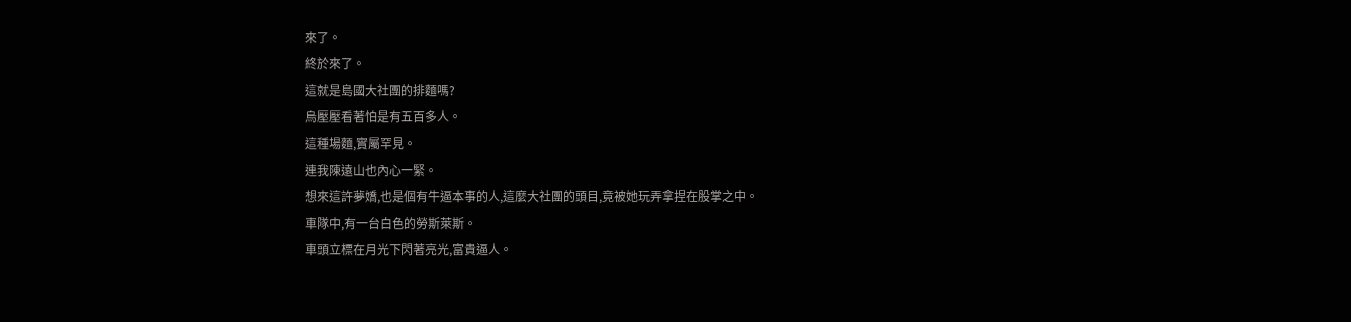來了。
終於來了。
這就是島國大社團的排麵嗎?
烏壓壓看著怕是有五百多人。
這種場麵,實屬罕見。
連我陳遠山也內心一緊。
想來這許夢嬌,也是個有牛逼本事的人,這麼大社團的頭目,竟被她玩弄拿捏在股掌之中。
車隊中,有一台白色的勞斯萊斯。
車頭立標在月光下閃著亮光,富貴逼人。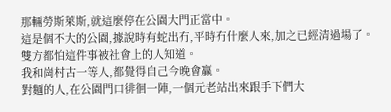那輛勞斯萊斯,就這麼停在公園大門正當中。
這是個不大的公園,據說時有蛇出冇,平時冇什麼人來,加之已經清過場了。
雙方都怕這件事被社會上的人知道。
我和崗村古一等人,都覺得自己今晚會贏。
對麵的人,在公園門口徘徊一陣,一個元老站出來跟手下們大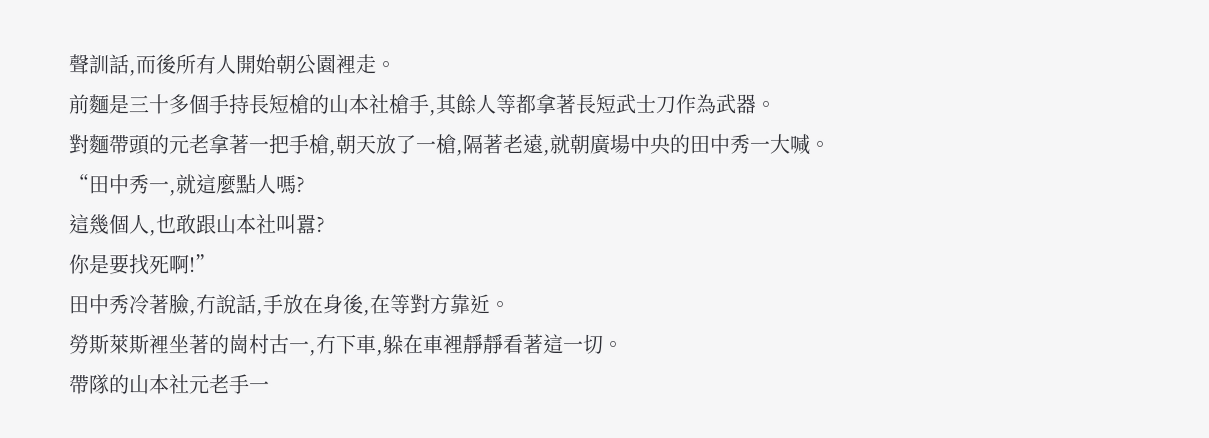聲訓話,而後所有人開始朝公園裡走。
前麵是三十多個手持長短槍的山本社槍手,其餘人等都拿著長短武士刀作為武器。
對麵帶頭的元老拿著一把手槍,朝天放了一槍,隔著老遠,就朝廣場中央的田中秀一大喊。
“田中秀一,就這麼點人嗎?
這幾個人,也敢跟山本社叫囂?
你是要找死啊!”
田中秀冷著臉,冇說話,手放在身後,在等對方靠近。
勞斯萊斯裡坐著的崗村古一,冇下車,躲在車裡靜靜看著這一切。
帶隊的山本社元老手一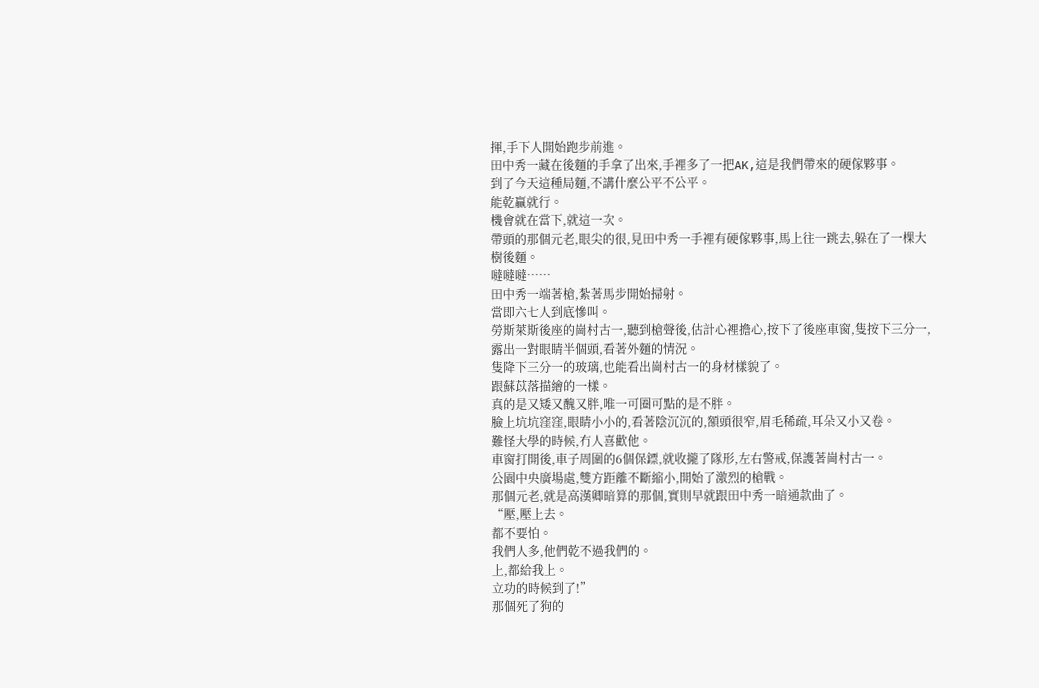揮,手下人開始跑步前進。
田中秀一藏在後麵的手拿了出來,手裡多了一把AK,這是我們帶來的硬傢夥事。
到了今天這種局麵,不講什麼公平不公平。
能乾贏就行。
機會就在當下,就這一次。
帶頭的那個元老,眼尖的很,見田中秀一手裡有硬傢夥事,馬上往一跳去,躲在了一棵大樹後麵。
噠噠噠……
田中秀一端著槍,紮著馬步開始掃射。
當即六七人到底慘叫。
勞斯萊斯後座的崗村古一,聽到槍聲後,估計心裡擔心,按下了後座車窗,隻按下三分一,露出一對眼睛半個頭,看著外麵的情況。
隻降下三分一的玻璃,也能看出崗村古一的身材樣貌了。
跟蘇苡落描繪的一樣。
真的是又矮又醜又胖,唯一可圈可點的是不胖。
臉上坑坑窪窪,眼睛小小的,看著陰沉沉的,額頭很窄,眉毛稀疏,耳朵又小又卷。
難怪大學的時候,冇人喜歡他。
車窗打開後,車子周圍的6個保鏢,就收攏了隊形,左右警戒,保護著崗村古一。
公園中央廣場處,雙方距離不斷縮小,開始了激烈的槍戰。
那個元老,就是高漢卿暗算的那個,實則早就跟田中秀一暗通款曲了。
“壓,壓上去。
都不要怕。
我們人多,他們乾不過我們的。
上,都給我上。
立功的時候到了!”
那個死了狗的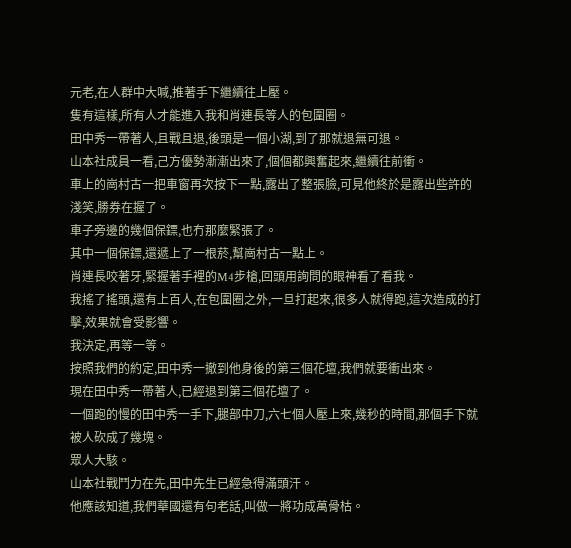元老,在人群中大喊,推著手下繼續往上壓。
隻有這樣,所有人才能進入我和肖連長等人的包圍圈。
田中秀一帶著人,且戰且退,後頭是一個小湖,到了那就退無可退。
山本社成員一看,己方優勢漸漸出來了,個個都興奮起來,繼續往前衝。
車上的崗村古一把車窗再次按下一點,露出了整張臉,可見他終於是露出些許的淺笑,勝券在握了。
車子旁邊的幾個保鏢,也冇那麼緊張了。
其中一個保鏢,還遞上了一根菸,幫崗村古一點上。
肖連長咬著牙,緊握著手裡的M4步槍,回頭用詢問的眼神看了看我。
我搖了搖頭,還有上百人,在包圍圈之外,一旦打起來,很多人就得跑,這次造成的打擊,效果就會受影響。
我決定,再等一等。
按照我們的約定,田中秀一撤到他身後的第三個花壇,我們就要衝出來。
現在田中秀一帶著人,已經退到第三個花壇了。
一個跑的慢的田中秀一手下,腿部中刀,六七個人壓上來,幾秒的時間,那個手下就被人砍成了幾塊。
眾人大駭。
山本社戰鬥力在先,田中先生已經急得滿頭汗。
他應該知道,我們華國還有句老話,叫做一將功成萬骨枯。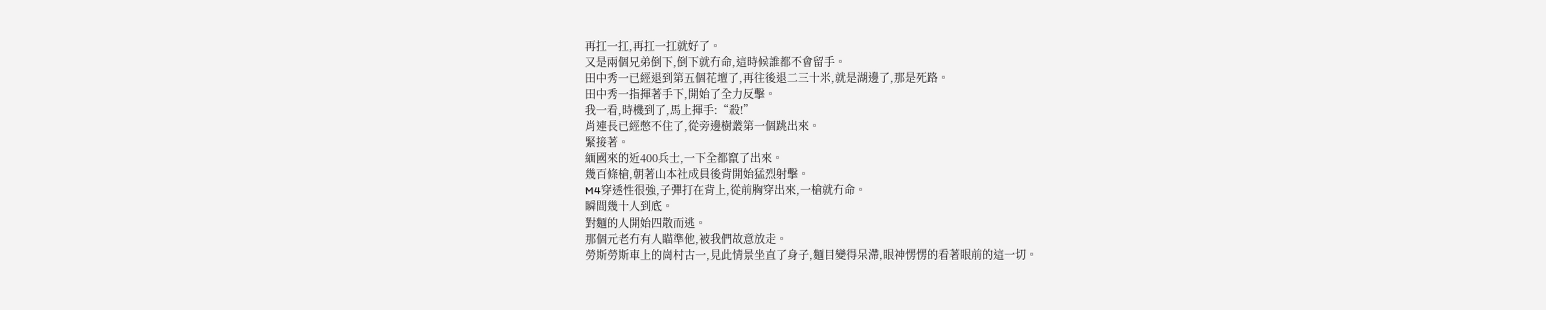再扛一扛,再扛一扛就好了。
又是兩個兄弟倒下,倒下就冇命,這時候誰都不會留手。
田中秀一已經退到第五個花壇了,再往後退二三十米,就是湖邊了,那是死路。
田中秀一指揮著手下,開始了全力反擊。
我一看,時機到了,馬上揮手:“殺!”
肖連長已經憋不住了,從旁邊樹叢第一個跳出來。
緊接著。
緬國來的近400兵士,一下全都竄了出來。
幾百條槍,朝著山本社成員後背開始猛烈射擊。
M4穿透性很強,子彈打在背上,從前胸穿出來,一槍就冇命。
瞬間幾十人到底。
對麵的人開始四散而逃。
那個元老冇有人瞄準他,被我們故意放走。
勞斯勞斯車上的崗村古一,見此情景坐直了身子,麵目變得呆滯,眼神愣愣的看著眼前的這一切。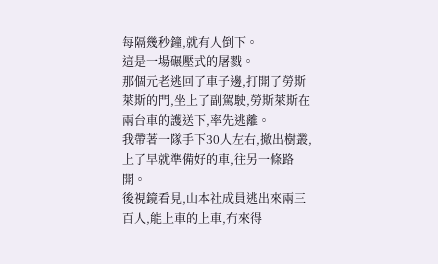每隔幾秒鐘,就有人倒下。
這是一場碾壓式的屠戮。
那個元老逃回了車子邊,打開了勞斯萊斯的門,坐上了副駕駛,勞斯萊斯在兩台車的護送下,率先逃離。
我帶著一隊手下30人左右,撤出樹叢,上了早就準備好的車,往另一條路開。
後視鏡看見,山本社成員逃出來兩三百人,能上車的上車,冇來得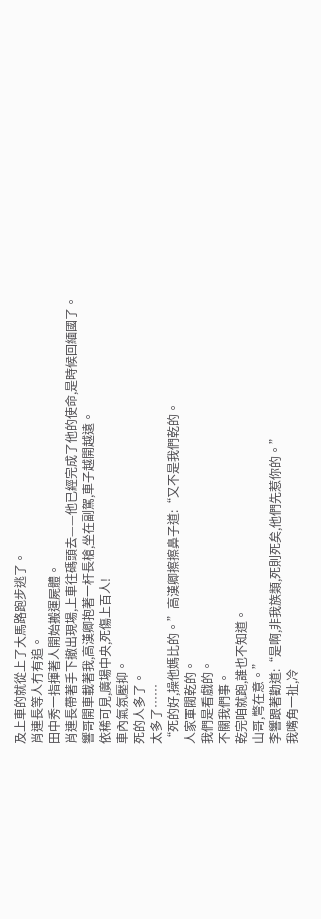及上車的就從上了大馬路跑步逃了。
肖連長等人冇有追。
田中秀一指揮著人開始搬運屍體。
肖連長帶著手下撤出現場,上車往碼頭去——他已經完成了他的使命,是時候回緬國了。
響哥開車載著我,高漢卿抱著一杆長槍,坐在副駕,車子越開越遠。
依稀可見,廣場中央,死傷上百人!
車內氣氛壓抑。
死的人多了。
太多了……
“死的好,操他媽比的。”高漢卿擦擦鼻子道:“又不是我們乾的。
人家軍閥乾的。
我們是看戲的。
不關我們事。
乾完咱就跑,誰也不知道。
山哥,彆在意。”
李響跟著勸道:“是啊,非我族類,死則死矣,他們先惹你的。”
我嘴角一扯,冷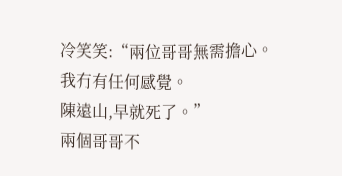冷笑笑:“兩位哥哥無需擔心。
我冇有任何感覺。
陳遠山,早就死了。”
兩個哥哥不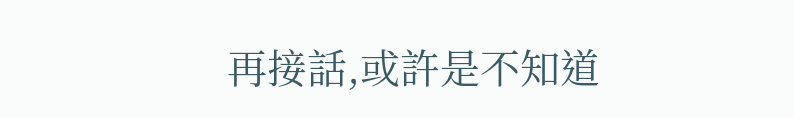再接話,或許是不知道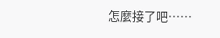怎麼接了吧……